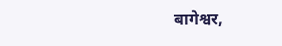बागेश्वर,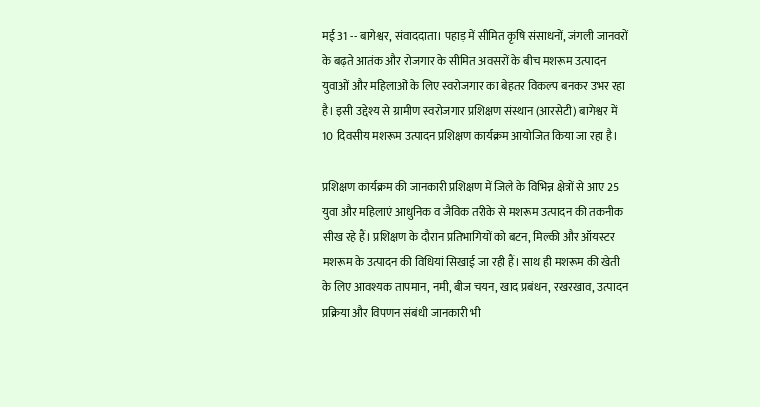मई 31 -- बागेश्वर, संवाददाता। पहाड़ में सीमित कृषि संसाधनों, जंगली जानवरों के बढ़ते आतंक और रोजगार के सीमित अवसरों के बीच मशरूम उत्पादन युवाओं और महिलाओं के लिए स्वरोजगार का बेहतर विकल्प बनकर उभर रहा है। इसी उद्देश्य से ग्रामीण स्वरोजगार प्रशिक्षण संस्थान (आरसेटी) बागेश्वर में 10 दिवसीय मशरूम उत्पादन प्रशिक्षण कार्यक्रम आयोजित किया जा रहा है।

प्रशिक्षण कार्यक्रम की जानकारी प्रशिक्षण में जिले के विभिन्न क्षेत्रों से आए 25 युवा और महिलाएं आधुनिक व जैविक तरीके से मशरूम उत्पादन की तकनीक सीख रहे हैं। प्रशिक्षण के दौरान प्रतिभागियों को बटन, मिल्की और ऑयस्टर मशरूम के उत्पादन की विधियां सिखाई जा रही हैं। साथ ही मशरूम की खेती के लिए आवश्यक तापमान, नमी, बीज चयन, खाद प्रबंधन, रखरखाव, उत्पादन प्रक्रिया और विपणन संबंधी जानकारी भी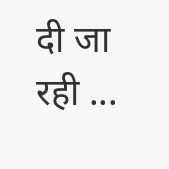दी जा रही ...